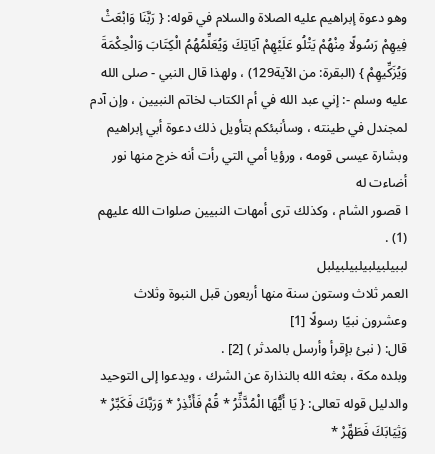وهو دعوة إبراهيم عليه الصلاة والسلام في قوله: { رَبَّنَا وَابْعَثْ فِيهِمْ رَسُولًا مِنْهُمْ يَتْلُو عَلَيْهِمْ آيَاتِكَ وَيُعَلِّمُهُمُ الْكِتَابَ وَالْحِكْمَةَ وَيُزَكِّيهِمْ } (البقرة: من الآية129) ، ولهذا قال النبي - صلى الله عليه وسلم -: إني عبد الله في أم الكتاب لخاتم النبيين ، وإن آدم لمجندل في طينته ، وسأنبئكم بتأويل ذلك دعوة أبي إبراهيم وبشارة عيسى قومه ، ورؤيا أمي التي رأت أنه خرج منها نور أضاءت له
ا قصور الشام ، وكذلك ترى أمهات النبيين صلوات الله عليهم (1) .
لببيلبيلبيلبيلبيلبل
العمر ثلاث وستون سنة منها أربعون قبل النبوة وثلاث وعشرون نبيًا رسولًا [1]
قال: ( نبئ بإقرأ وأرسل بالمدثر ) [2] .
وبلده مكة ، بعثه الله بالنذارة عن الشرك ، ويدعوا إلى التوحيد والدليل قوله تعالى: { يَا أَيُّهَا الْمُدَّثِّرُ * قُمْ فَأَنْذِرْ * وَرَبَّكَ فَكَبِّرْ * وَثِيَابَكَ فَطَهِّرْ *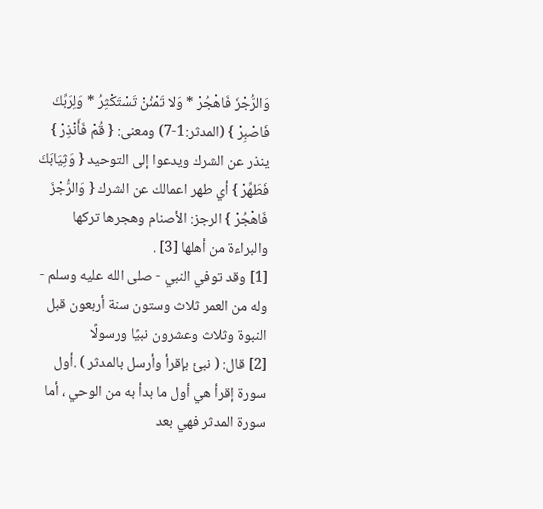وَالرُّجْزَ فَاهْجُرْ * وَلا تَمْنُنْ تَسْتَكْثِرُ * وَلِرَبِّكَ فَاصْبِرْ } (المدثر:1-7) ومعنى: { قُمْ فَأَنْذِرْ } ينذر عن الشرك ويدعوا إلى التوحيد { وَثِيَابَكَ فَطَهِّرْ } أي طهر اعمالك عن الشرك { وَالرُّجْزَ فَاهْجُرْ } الرجز: الأصنام وهجرها تركها والبراءة من أهلها [3] .
[1] وقد توفي النبي - صلى الله عليه وسلم - وله من العمر ثلاث وستون سنة أربعون قبل النبوة وثلاث وعشرون نبيًا ورسولًا
[2] قال: ( نبئ بإقرأ وأرسل بالمدثر ) .أول سورة إقرأ هي أول ما بدأ به من الوحي ، أما سورة المدثر فهي بعد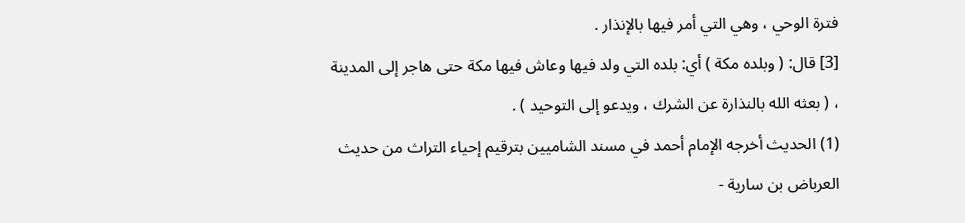فترة الوحي ، وهي التي أمر فيها بالإنذار .
[3] قال: ( وبلده مكة ) أي: بلده التي ولد فيها وعاش فيها مكة حتى هاجر إلى المدينة ، ( بعثه الله بالنذارة عن الشرك ، ويدعو إلى التوحيد ) .
(1) الحديث أخرجه الإمام أحمد في مسند الشاميين بترقيم إحياء التراث من حديث العرباض بن سارية -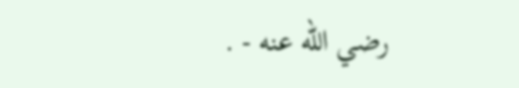رضي الله عنه - .